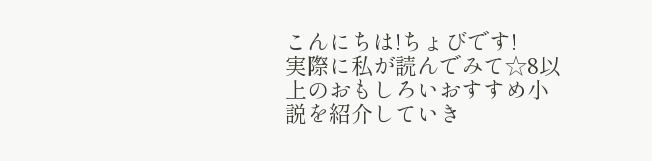こんにちは!ちょびです!
実際に私が読んでみて☆8以上のおもしろいおすすめ小説を紹介していき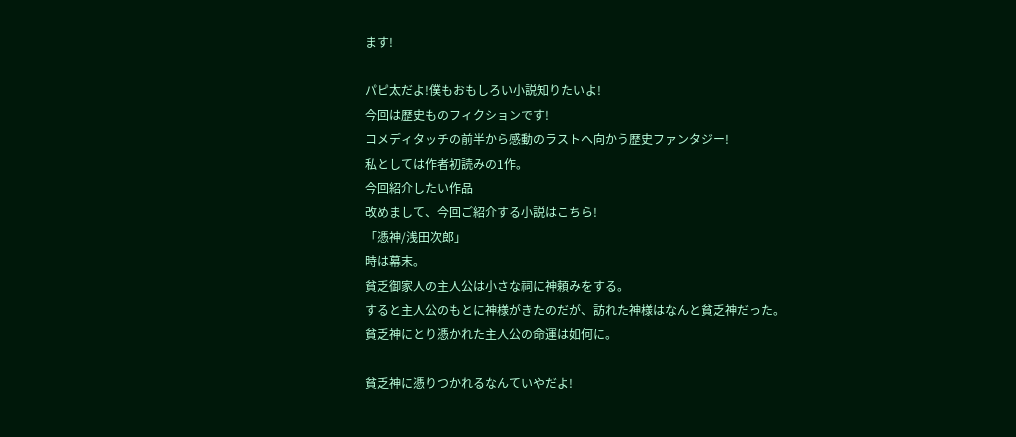ます!

パピ太だよ!僕もおもしろい小説知りたいよ!
今回は歴史ものフィクションです!
コメディタッチの前半から感動のラストへ向かう歴史ファンタジー!
私としては作者初読みの1作。
今回紹介したい作品
改めまして、今回ご紹介する小説はこちら!
「憑神/浅田次郎」
時は幕末。
貧乏御家人の主人公は小さな祠に神頼みをする。
すると主人公のもとに神様がきたのだが、訪れた神様はなんと貧乏神だった。
貧乏神にとり憑かれた主人公の命運は如何に。

貧乏神に憑りつかれるなんていやだよ!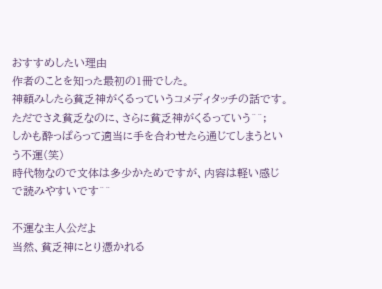おすすめしたい理由
作者のことを知った最初の1冊でした。
神頼みしたら貧乏神がくるっていうコメディタッチの話です。
ただでさえ貧乏なのに、さらに貧乏神がくるっていう^^;
しかも酔っぱらって適当に手を合わせたら通じてしまうという不運(笑)
時代物なので文体は多少かためですが、内容は軽い感じで読みやすいです^^

不運な主人公だよ
当然、貧乏神にとり憑かれる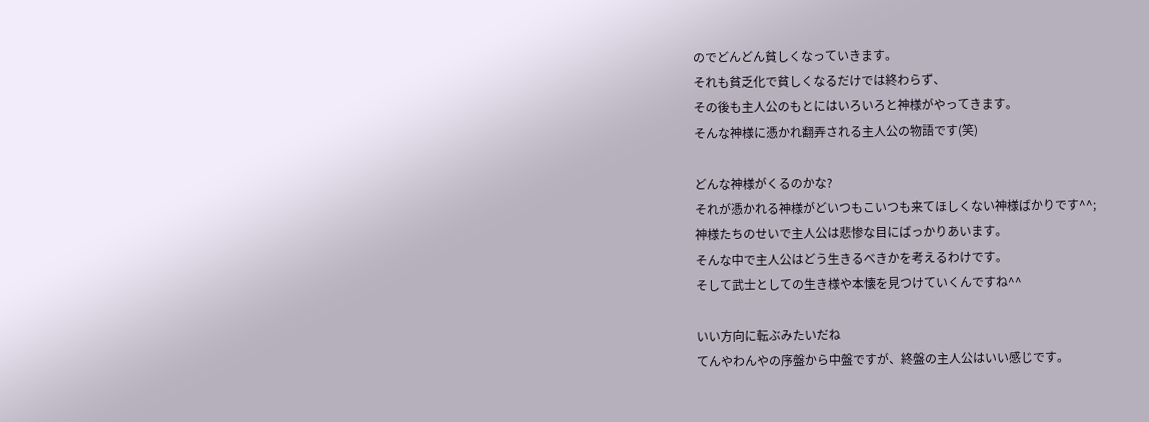のでどんどん貧しくなっていきます。
それも貧乏化で貧しくなるだけでは終わらず、
その後も主人公のもとにはいろいろと神様がやってきます。
そんな神様に憑かれ翻弄される主人公の物語です(笑)

どんな神様がくるのかな?
それが憑かれる神様がどいつもこいつも来てほしくない神様ばかりです^^;
神様たちのせいで主人公は悲惨な目にばっかりあいます。
そんな中で主人公はどう生きるべきかを考えるわけです。
そして武士としての生き様や本懐を見つけていくんですね^^

いい方向に転ぶみたいだね
てんやわんやの序盤から中盤ですが、終盤の主人公はいい感じです。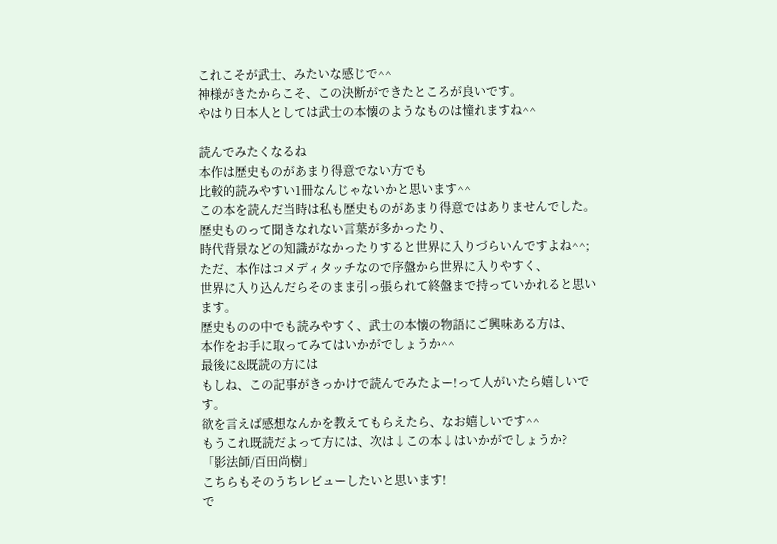これこそが武士、みたいな感じで^^
神様がきたからこそ、この決断ができたところが良いです。
やはり日本人としては武士の本懐のようなものは憧れますね^^

読んでみたくなるね
本作は歴史ものがあまり得意でない方でも
比較的読みやすい1冊なんじゃないかと思います^^
この本を読んだ当時は私も歴史ものがあまり得意ではありませんでした。
歴史ものって聞きなれない言葉が多かったり、
時代背景などの知識がなかったりすると世界に入りづらいんですよね^^;
ただ、本作はコメディタッチなので序盤から世界に入りやすく、
世界に入り込んだらそのまま引っ張られて終盤まで持っていかれると思います。
歴史ものの中でも読みやすく、武士の本懐の物語にご興味ある方は、
本作をお手に取ってみてはいかがでしょうか^^
最後に&既読の方には
もしね、この記事がきっかけで読んでみたよー!って人がいたら嬉しいです。
欲を言えば感想なんかを教えてもらえたら、なお嬉しいです^^
もうこれ既読だよって方には、次は↓この本↓はいかがでしょうか?
「影法師/百田尚樹」
こちらもそのうちレビューしたいと思います!
で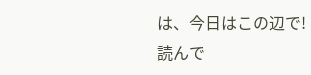は、今日はこの辺で!
読んで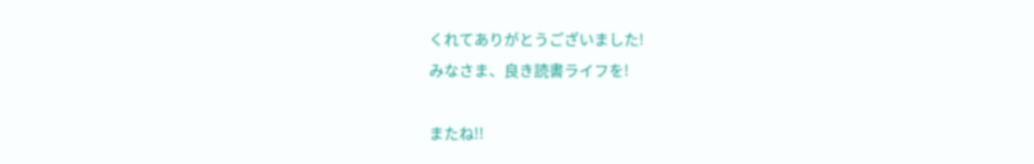くれてありがとうございました!
みなさま、良き読書ライフを!

またね!!